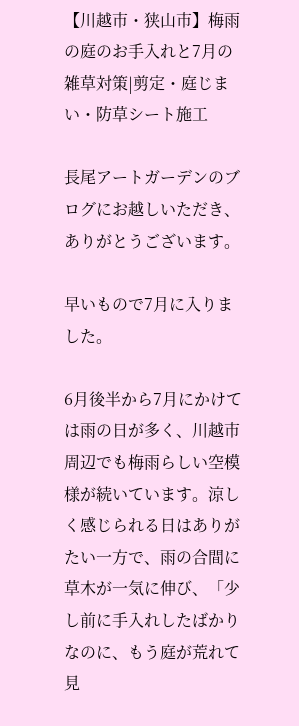【川越市・狭山市】梅雨の庭のお手入れと7月の雑草対策|剪定・庭じまい・防草シート施工

長尾アートガーデンのブログにお越しいただき、ありがとうございます。

早いもので7月に入りました。

6月後半から7月にかけては雨の日が多く、川越市周辺でも梅雨らしい空模様が続いています。涼しく感じられる日はありがたい一方で、雨の合間に草木が一気に伸び、「少し前に手入れしたばかりなのに、もう庭が荒れて見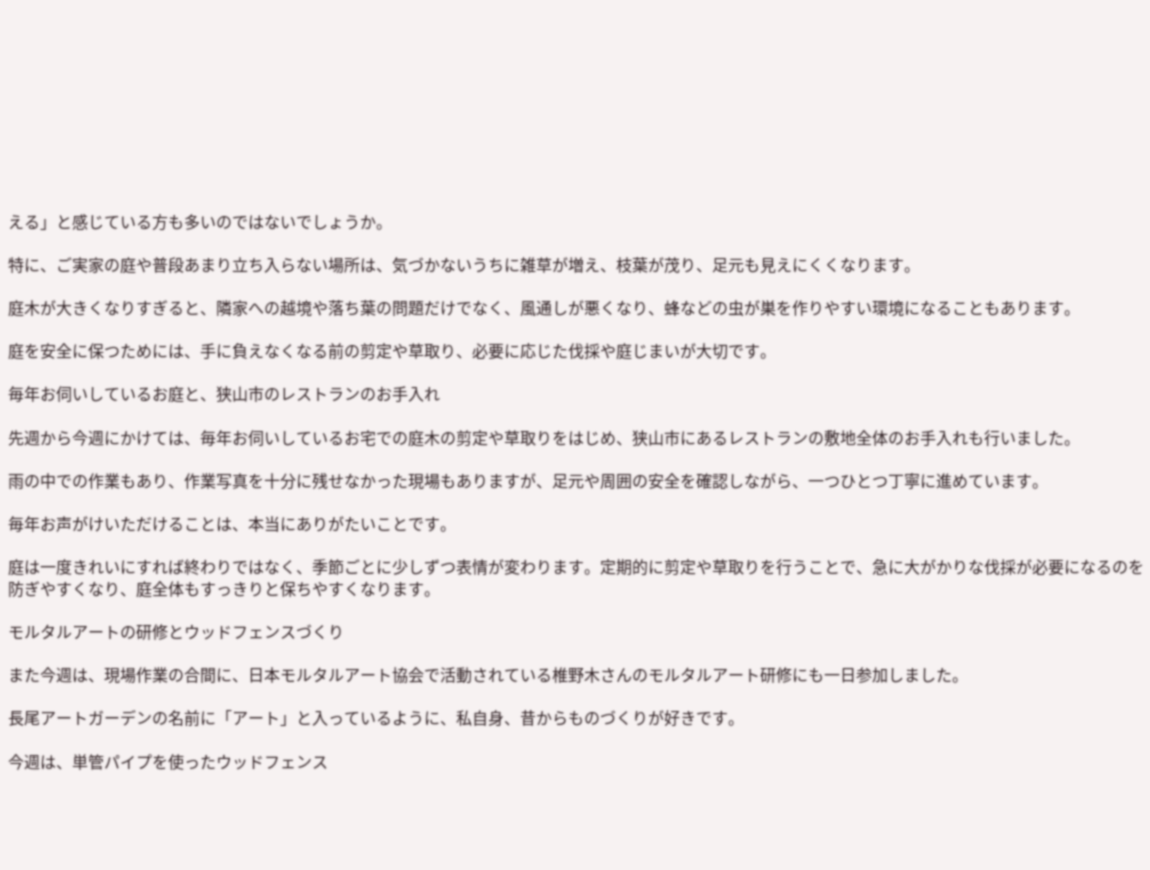える」と感じている方も多いのではないでしょうか。

特に、ご実家の庭や普段あまり立ち入らない場所は、気づかないうちに雑草が増え、枝葉が茂り、足元も見えにくくなります。

庭木が大きくなりすぎると、隣家への越境や落ち葉の問題だけでなく、風通しが悪くなり、蜂などの虫が巣を作りやすい環境になることもあります。

庭を安全に保つためには、手に負えなくなる前の剪定や草取り、必要に応じた伐採や庭じまいが大切です。

毎年お伺いしているお庭と、狭山市のレストランのお手入れ

先週から今週にかけては、毎年お伺いしているお宅での庭木の剪定や草取りをはじめ、狭山市にあるレストランの敷地全体のお手入れも行いました。

雨の中での作業もあり、作業写真を十分に残せなかった現場もありますが、足元や周囲の安全を確認しながら、一つひとつ丁寧に進めています。

毎年お声がけいただけることは、本当にありがたいことです。

庭は一度きれいにすれば終わりではなく、季節ごとに少しずつ表情が変わります。定期的に剪定や草取りを行うことで、急に大がかりな伐採が必要になるのを防ぎやすくなり、庭全体もすっきりと保ちやすくなります。

モルタルアートの研修とウッドフェンスづくり

また今週は、現場作業の合間に、日本モルタルアート協会で活動されている椎野木さんのモルタルアート研修にも一日参加しました。

長尾アートガーデンの名前に「アート」と入っているように、私自身、昔からものづくりが好きです。

今週は、単管パイプを使ったウッドフェンス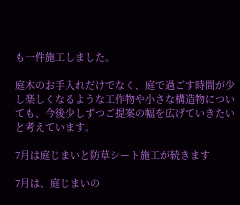も一件施工しました。

庭木のお手入れだけでなく、庭で過ごす時間が少し楽しくなるような工作物や小さな構造物についても、今後少しずつご提案の幅を広げていきたいと考えています。

7月は庭じまいと防草シート施工が続きます

7月は、庭じまいの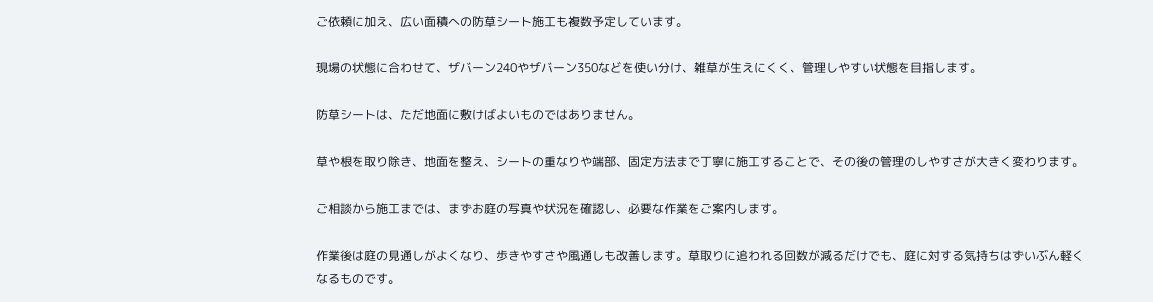ご依頼に加え、広い面積への防草シート施工も複数予定しています。

現場の状態に合わせて、ザバーン240やザバーン350などを使い分け、雑草が生えにくく、管理しやすい状態を目指します。

防草シートは、ただ地面に敷けばよいものではありません。

草や根を取り除き、地面を整え、シートの重なりや端部、固定方法まで丁寧に施工することで、その後の管理のしやすさが大きく変わります。

ご相談から施工までは、まずお庭の写真や状況を確認し、必要な作業をご案内します。

作業後は庭の見通しがよくなり、歩きやすさや風通しも改善します。草取りに追われる回数が減るだけでも、庭に対する気持ちはずいぶん軽くなるものです。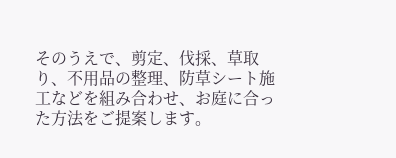そのうえで、剪定、伐採、草取り、不用品の整理、防草シート施工などを組み合わせ、お庭に合った方法をご提案します。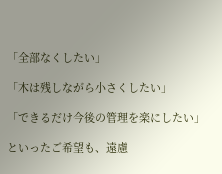「全部なくしたい」

「木は残しながら小さくしたい」

「できるだけ今後の管理を楽にしたい」

といったご希望も、遠慮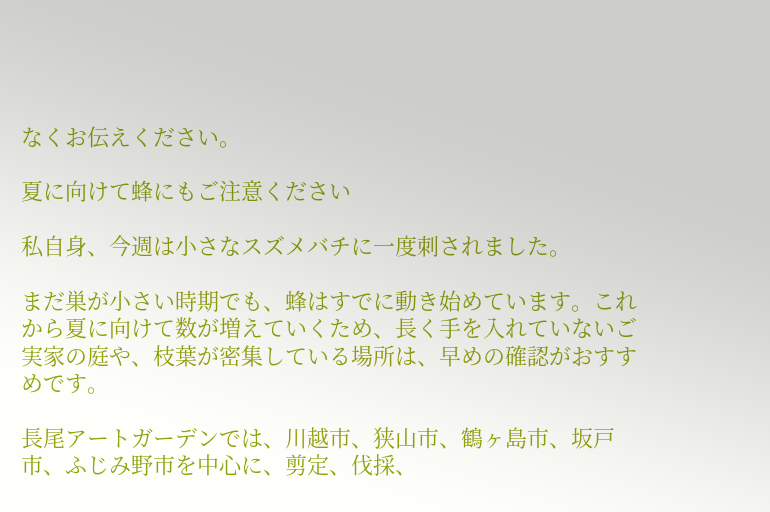なくお伝えください。

夏に向けて蜂にもご注意ください

私自身、今週は小さなスズメバチに一度刺されました。

まだ巣が小さい時期でも、蜂はすでに動き始めています。これから夏に向けて数が増えていくため、長く手を入れていないご実家の庭や、枝葉が密集している場所は、早めの確認がおすすめです。

長尾アートガーデンでは、川越市、狭山市、鶴ヶ島市、坂戸市、ふじみ野市を中心に、剪定、伐採、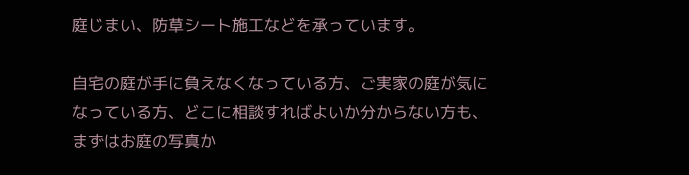庭じまい、防草シート施工などを承っています。

自宅の庭が手に負えなくなっている方、ご実家の庭が気になっている方、どこに相談すればよいか分からない方も、まずはお庭の写真か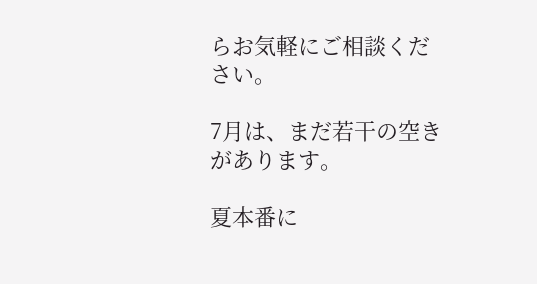らお気軽にご相談ください。

7月は、まだ若干の空きがあります。

夏本番に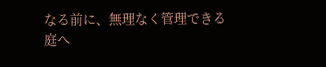なる前に、無理なく管理できる庭へ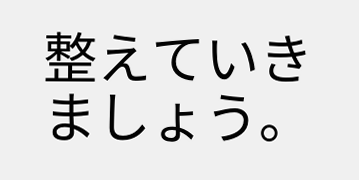整えていきましょう。